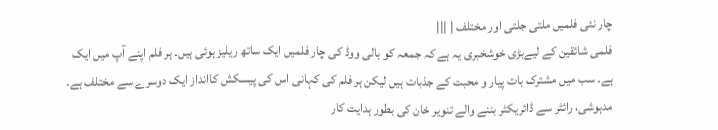چار نئی فلمیں ملتی جلتی اور مختلف | |||
فلمی شائقین کے لیےبڑی خوشخبری یہ ہے کہ جمعہ کو بالی ووڈ کی چار فلمیں ایک ساتھ ریلیز ہوئی ہیں۔ ہر فلم اپنے آپ میں ایک ہے۔ سب میں مشترک بات پیار و محبت کے جذبات ہیں لیکن ہر فلم کی کہانی اس کی پیسکش کاانداز ایک دوسرے سے مختلف ہے۔ مدہوشی، رائٹر سے ڈائریکٹر بننے والے تنویر خان کی بطور ہدایت کار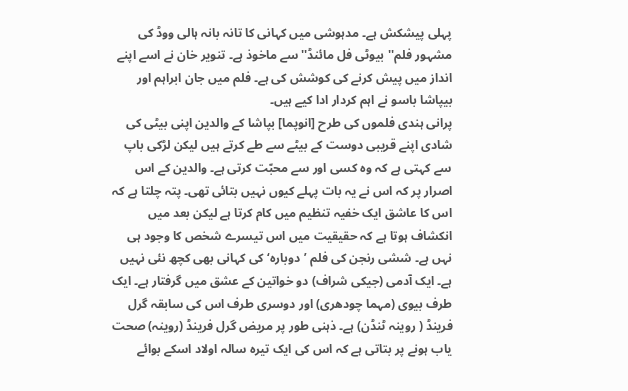پہلی پیشکش ہے۔ مدہوشی میں کہانی کا تانہ بانہ ہالی ووڈ کی مشہور فلم''بیوٹی فل مائنڈ'' سے ماخوذ ہے۔ تنویر خان نے اسے اپنے انداز میں پیش کرنے کی کوشش کی ہے۔ فلم میں جان ابراہم اور بیپاشا باسو نے اہم کردار ادا کیے ہیں۔
پرانی ہندی فلموں کی طرح [انوپما] بپاشا کے والدین اپنی بیٹی کی شادی اپنے قریبی دوست کے بیٹے سے طے کرتے ہیں لیکن لڑکی باپ سے کہتی ہے کہ وہ کسی اور سے محبّت کرتی ہے۔ والدین کے اس اصرار پر کہ اس نے یہ بات پہلے کیوں نہیں بتائی تھی۔ پتہ چلتا ہے کہ اس کا عاشق ایک خفیہ تنظیم میں کام کرتا ہے لیکن بعد میں انکشاف ہوتا ہے کہ حقیقیت میں اس تیسرے شخص کا وجود ہی نہں ہے۔ ششی رنجن کی فلم ’دوبارہ‘ کی کہانی بھی کچھ نئی نہیں ہے۔ ایک آدمی (جیکی شراف) دو خواتین کے عشق میں گرفتار ہے۔ ایک طرف بیوی (مہما چودھری) اور دوسری طرف اس کی سابقہ گرل فرینڈ ( روینہ ٹنڈن) ہے۔ ذہنی طور پر مریض گرل فرینڈ (روینہ) صحت یاب ہونے پر بتاتی ہے کہ اس کی ایک تیرہ سالہ اولاد اسکے بوائے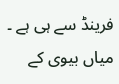فرینڈ سے ہی ہے ۔ میاں بیوی کے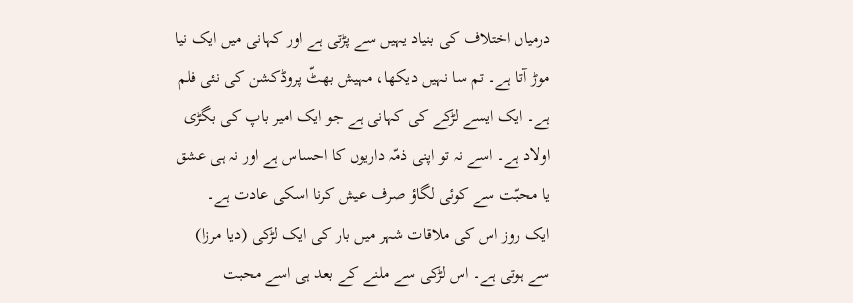درمیاں اختلاف کی بنیاد یہیں سے پڑتی ہے اور کہانی میں ایک نیا موڑ آتا ہے۔ تم سا نہیں دیکھا، مہیش بھٹّ پروڈکشن کی نئی فلم ہے۔ ایک ایسے لڑکے کی کہانی ہے جو ایک امیر باپ کی بگڑی اولاد ہے۔ اسے نہ تو اپنی ذمّہ داریوں کا احساس ہے اور نہ ہی عشق یا محبّت سے کوئی لگاؤ صرف عیش کرنا اسکی عادت ہے۔
ایک روز اس کی ملاقات شہر میں بار کی ایک لڑکی (دیا مرزا) سے ہوتی ہے۔ اس لڑکی سے ملنے کے بعد ہی اسے محبت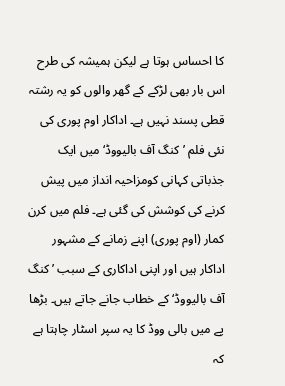کا احساس ہوتا ہے لیکن ہمیشہ کی طرح اس بار بھی لڑکے کے گھر والوں کو یہ رشتہ قطی پسند نہیں ہے۔ اداکار اوم پوری کی نئی فلم ’کنگ آف بالیووڈ‘ میں ایک جذباتی کہانی کومزاحیہ انداز میں پیش کرنے کی کوشش کی گئی ہے۔ فلم میں کرن کمار (اوم پوری) اپنے زمانے کے مشہور اداکار ہیں اور اپنی اداکاری کے سبب ’ کنگ آف بالیووڈ‘ کے خطاب جانے جاتے ہیں۔ بڑھا پے میں بالی ووڈ کا یہ سپر اسٹار چاہتا ہے کہ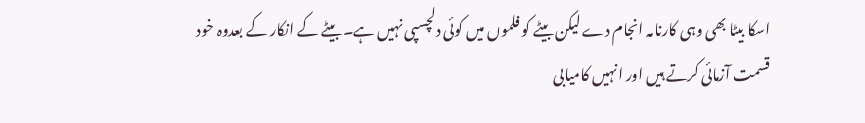اسکا بیٹا بھی وہی کارنامہ انجام دے لیکن بیٹے کو فلموں میں کوئی دلچسپی نہیں ہے۔ بیٹے کے انکار کے بعدوہ خود قسمت آزمائی کرتے ہیں اور انہیں کامیابی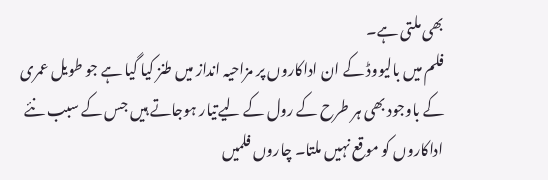بھی ملتی ہے۔
فلم میں بالیووڈ کے ان اداکاروں پر مزاحیہ انداز میں طنز کیا گیا ہے جو طویل عمری کے باوجود بھی ہر طرح کے رول کے لیےتیار ہوجاتے ہیں جس کے سبب نئے اداکاروں کو موقع نہیں ملتا۔ چاروں فلمیں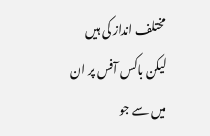مختلف انداز کی ہیں لیکن باکس آفس پر ان میں سے جو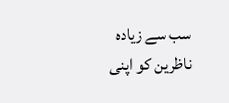سب سے زیادہ ناظرین کو اپنی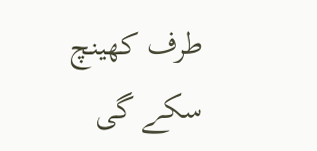طرف کھینچ سکے گی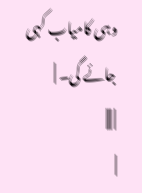وہی کامیاب کہی جائے گی۔ |
| |||
|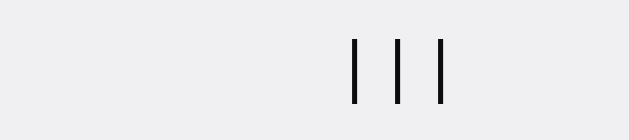|||